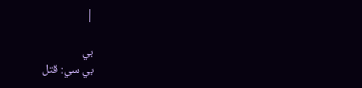|

بي
بي سي: قتل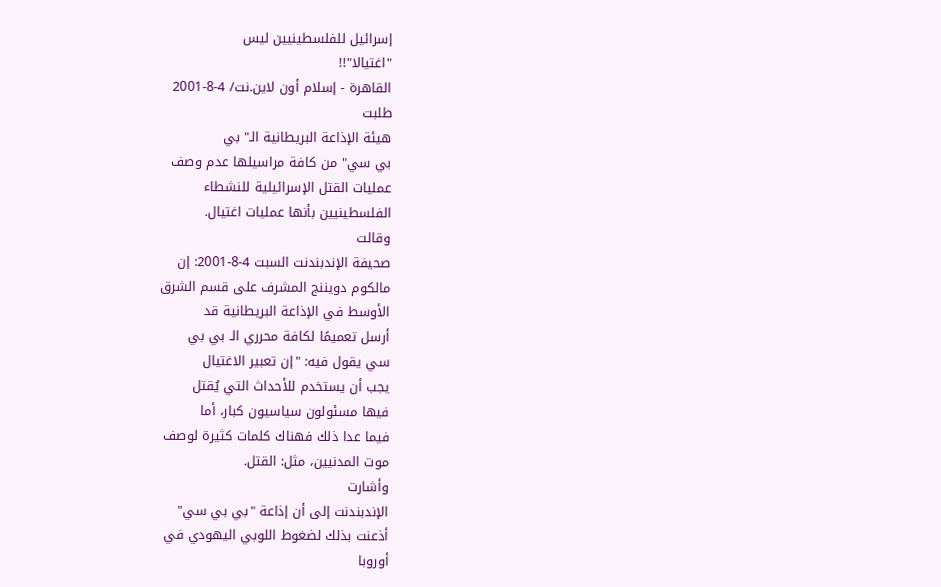إسرائيل للفلسطينيين ليس
"اغتيالا"!!
القاهرة - إسلام أون لاين.نت/ 4-8-2001
طلبت
هيئة الإذاعة البريطانية الـ" بي
بي سي" من كافة مراسيلها عدم وصف
عمليات القتل الإسرائيلية للنشطاء
الفلسطينيين بأنها عمليات اغتيال.
وقالت
صحيفة الإندبندنت السبت 4-8-2001: إن
مالكوم دويننج المشرف على قسم الشرق
الأوسط في الإذاعة البريطانية قد
أرسل تعميمًا لكافة محرري الـ بي بي
سي يقول فيه: "إن تعبير الاغتيال
يجب أن يستخدم للأحداث التي يُقتل
فيها مسئولون سياسيون كبار، أما
فيما عدا ذلك فهناك كلمات كثيرة لوصف
موت المدنيين، مثل: القتل.
وأشارت
الإندبندنت إلى أن إذاعة "بي بي سي"
أذعنت بذلك لضغوط اللوبي اليهودي في
أوروبا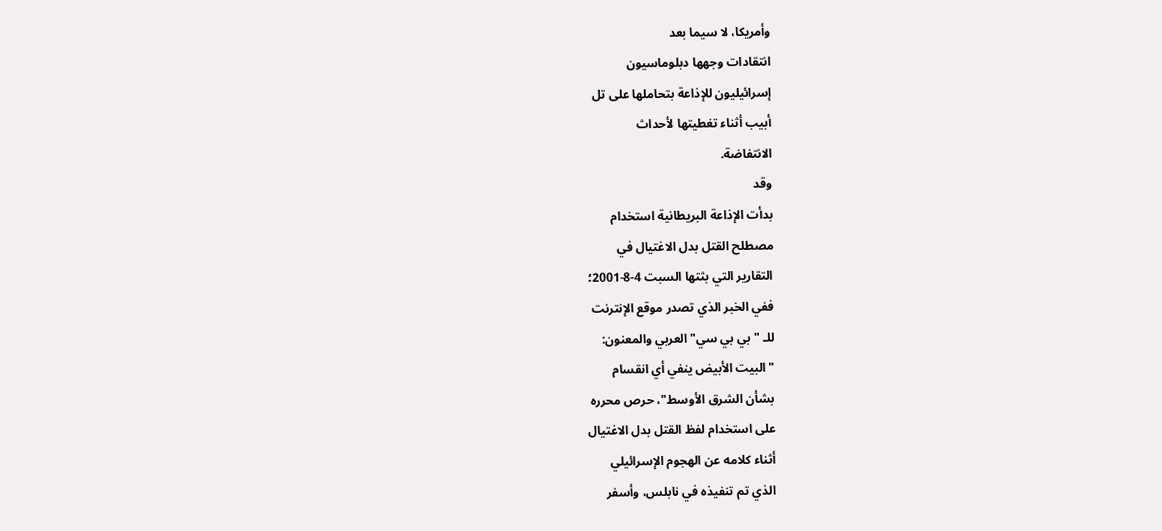وأمريكا، لا سيما بعد
انتقادات وجهها دبلوماسيون
إسرائيليون للإذاعة بتحاملها على تل
أبيب أثناء تغطيتها لأحداث
الانتفاضة.
وقد
بدأت الإذاعة البريطانية استخدام
مصطلح القتل بدل الاغتيال في
التقارير التي بثتها السبت 4-8-2001؛
ففي الخبر الذي تصدر موقع الإنترنت
للـ "بي بي سي" العربي والمعنون:
"البيت الأبيض ينفي أي انقسام
بشأن الشرق الأوسط"، حرص محرره
على استخدام لفظ القتل بدل الاغتيال
أثناء كلامه عن الهجوم الإسرائيلي
الذي تم تنفيذه في نابلس، وأسفر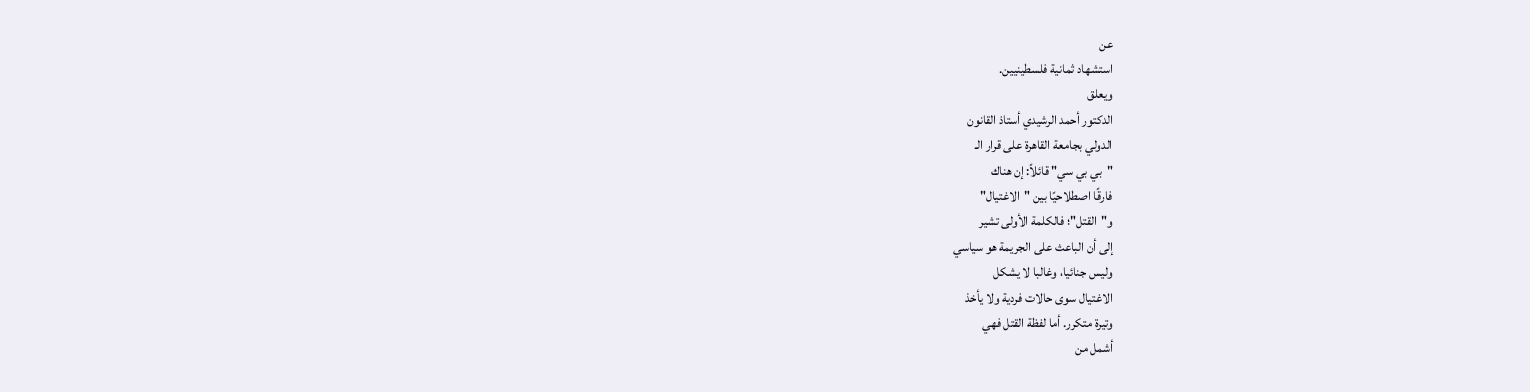عن
استشهاد ثمانية فلسطينيين.
ويعلق
الدكتور أحمد الرشيدي أستاذ القانون
الدولي بجامعة القاهرة على قرار الـ
"بي بي سي" قائلاً: إن هناك
فارقًا اصطلاحيًا بين "الاغتيال"
و"القتل"؛ فالكلمة الأولى تشير
إلى أن الباعث على الجريمة هو سياسي
وليس جنائيا، وغالبا لا يشكل
الاغتيال سوى حالات فردية ولا يأخذ
وتيرة متكرر. أما لفظة القتل فهي
أشمل من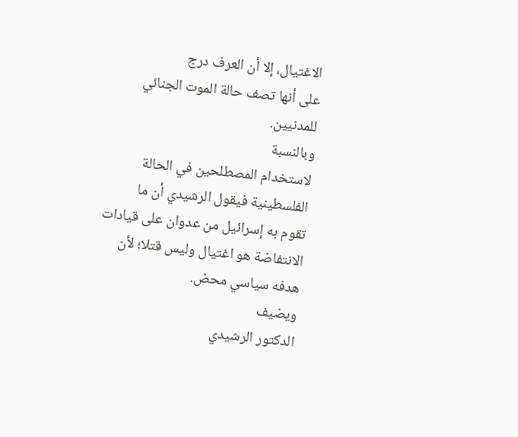الاغتيال، إلا أن العرف درج
على أنها تصف حالة الموت الجنائي
للمدنيين.
وبالنسبة
لاستخدام المصطلحين في الحالة
الفلسطينية فيقول الرشيدي أن ما
تقوم به إسرائيل من عدوان على قيادات
الانتفاضة هو اغتيال وليس قتلا؛ لأن
هدفه سياسي محض.
ويضيف
الدكتور الرشيدي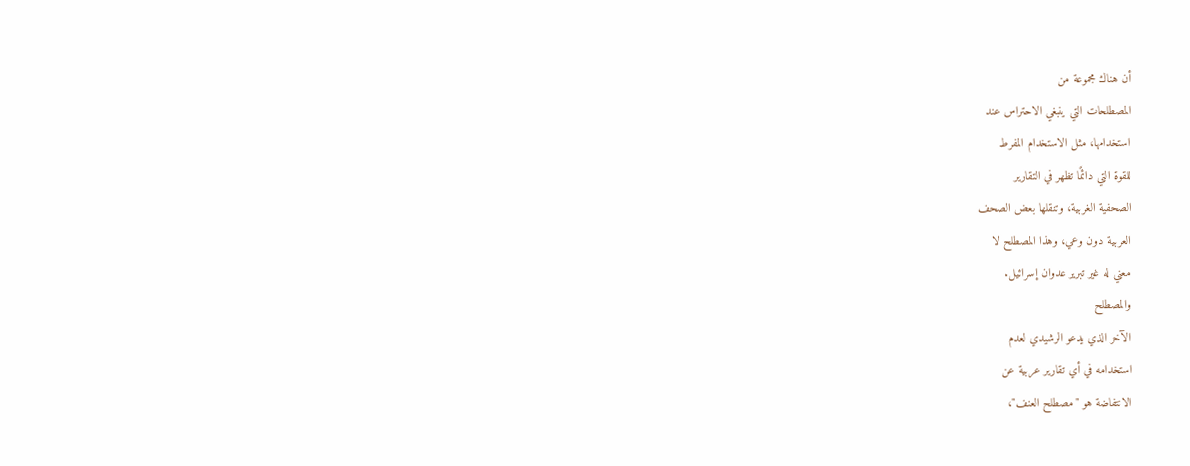أن هناك مجموعة من
المصطلحات التي ينبغي الاحتراس عند
استخدامها، مثل الاستخدام المفرط
للقوة التي دائمًا تظهر في التقارير
الصحفية الغربية، وتنقلها بعض الصحف
العربية دون وعي، وهذا المصطلح لا
معني له غير تبرير عدوان إسرائيل.
والمصطلح
الآخر الذي يدعو الرشيدي لعدم
استخدامه في أي تقارير عربية عن
الانتفاضة هو "مصطلح العنف"،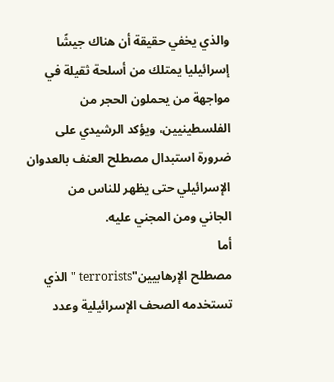والذي يخفي حقيقة أن هناك جيشًا
إسرائيليا يمتلك من أسلحة ثقيلة في
مواجهة من يحملون الحجر من
الفلسطينيين، ويؤكد الرشيدي على
ضرورة استبدال مصطلح العنف بالعدوان
الإسرائيلي حتى يظهر للناس من
الجاني ومن المجني عليه.
أما
مصطلح الإرهابيين"terrorists " الذي
تستخدمه الصحف الإسرائيلية وعدد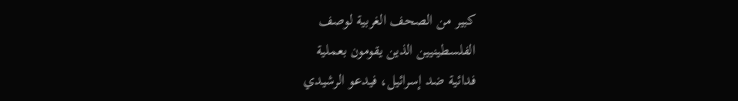كبير من الصحف الغربية لوصف
الفلسطينيين الذين يقومون بعملية
فدائية ضد إسرائيل، فيدعو الرشيدي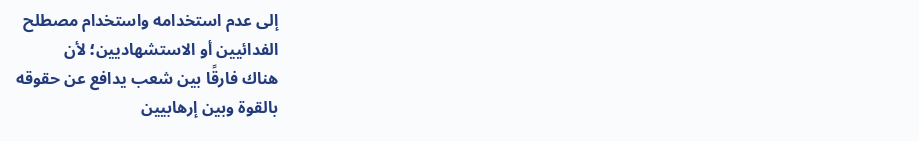إلى عدم استخدامه واستخدام مصطلح
الفدائيين أو الاستشهاديين؛ لأن
هناك فارقًا بين شعب يدافع عن حقوقه
بالقوة وبين إرهابيين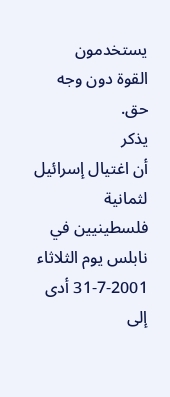يستخدمون
القوة دون وجه حق.
يذكر
أن اغتيال إسرائيل لثمانية
فلسطينيين في نابلس يوم الثلاثاء
31-7-2001 أدى إلى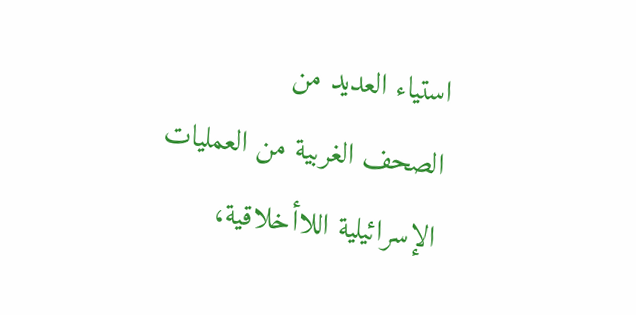استياء العديد من
الصحف الغربية من العمليات
الإسرائيلية اللاأخلاقية،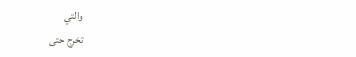والتي
تخرج حتى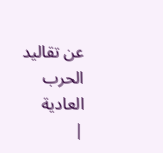عن تقاليد الحرب العادية
|